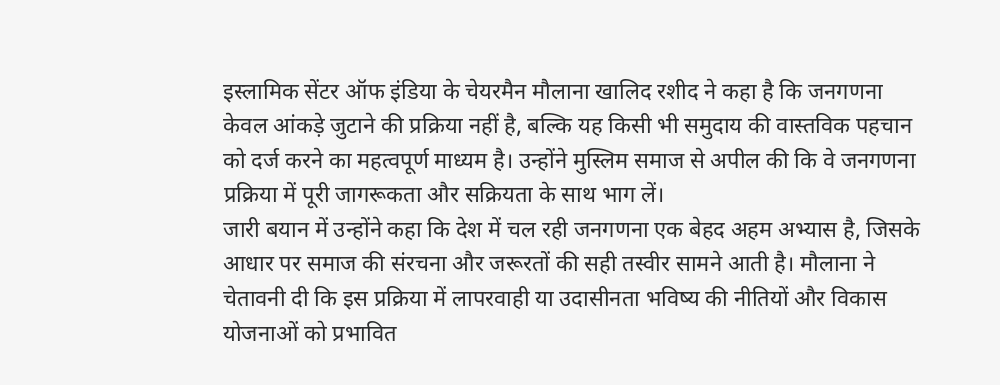इस्लामिक सेंटर ऑफ इंडिया के चेयरमैन मौलाना खालिद रशीद ने कहा है कि जनगणना केवल आंकड़े जुटाने की प्रक्रिया नहीं है, बल्कि यह किसी भी समुदाय की वास्तविक पहचान को दर्ज करने का महत्वपूर्ण माध्यम है। उन्होंने मुस्लिम समाज से अपील की कि वे जनगणना प्रक्रिया में पूरी जागरूकता और सक्रियता के साथ भाग लें।
जारी बयान में उन्होंने कहा कि देश में चल रही जनगणना एक बेहद अहम अभ्यास है, जिसके आधार पर समाज की संरचना और जरूरतों की सही तस्वीर सामने आती है। मौलाना ने चेतावनी दी कि इस प्रक्रिया में लापरवाही या उदासीनता भविष्य की नीतियों और विकास योजनाओं को प्रभावित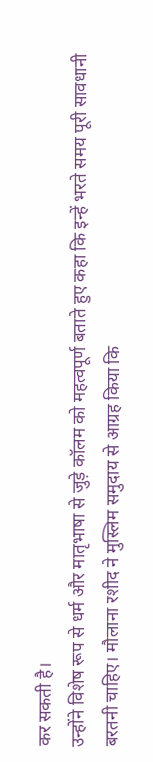कर सकती है।
उन्होंने विशेष रूप से धर्म और मातृभाषा से जुड़े कॉलम को महत्वपूर्ण बताते हुए कहा कि इन्हें भरते समय पूरी सावधानी बरतनी चाहिए। मौलाना रशीद ने मुस्लिम समुदाय से आग्रह किया कि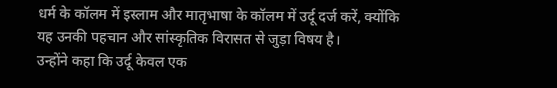धर्म के कॉलम में इस्लाम और मातृभाषा के कॉलम में उर्दू दर्ज करें, क्योंकि यह उनकी पहचान और सांस्कृतिक विरासत से जुड़ा विषय है।
उन्होंने कहा कि उर्दू केवल एक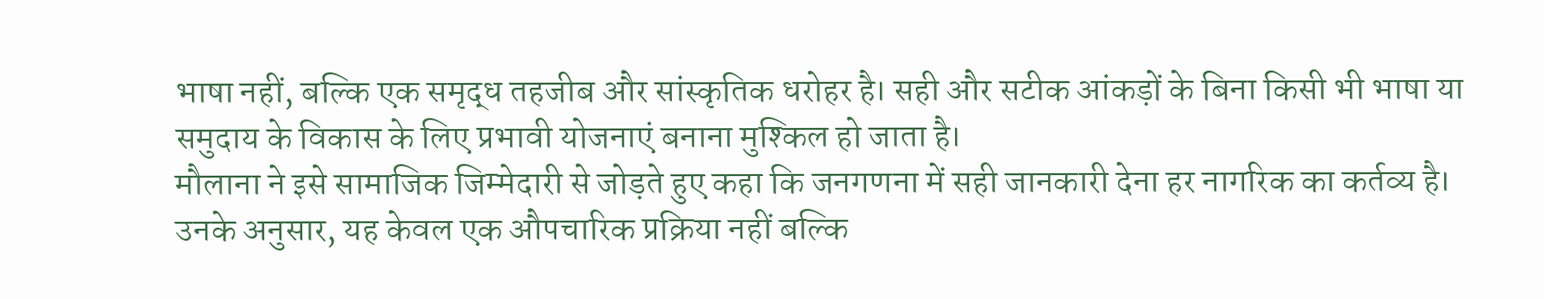भाषा नहीं, बल्कि एक समृद्ध तहजीब और सांस्कृतिक धरोहर है। सही और सटीक आंकड़ों के बिना किसी भी भाषा या समुदाय के विकास के लिए प्रभावी योजनाएं बनाना मुश्किल हो जाता है।
मौलाना ने इसे सामाजिक जिम्मेदारी से जोड़ते हुए कहा कि जनगणना में सही जानकारी देना हर नागरिक का कर्तव्य है। उनके अनुसार, यह केवल एक औपचारिक प्रक्रिया नहीं बल्कि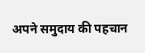अपने समुदाय की पहचान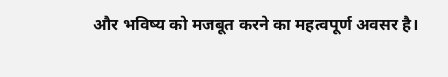और भविष्य को मजबूत करने का महत्वपूर्ण अवसर है।